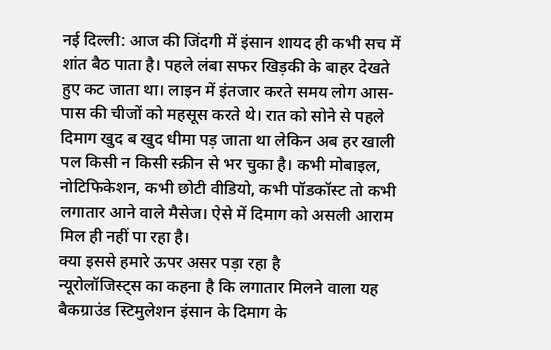नई दिल्ली: आज की जिंदगी में इंसान शायद ही कभी सच में शांत बैठ पाता है। पहले लंबा सफर खिड़की के बाहर देखते हुए कट जाता था। लाइन में इंतजार करते समय लोग आस-पास की चीजों को महसूस करते थे। रात को सोने से पहले दिमाग खुद ब खुद धीमा पड़ जाता था लेकिन अब हर खाली पल किसी न किसी स्क्रीन से भर चुका है। कभी मोबाइल, नोटिफिकेशन, कभी छोटी वीडियो, कभी पॉडकॉस्ट तो कभी लगातार आने वाले मैसेज। ऐसे में दिमाग को असली आराम मिल ही नहीं पा रहा है।
क्या इससे हमारे ऊपर असर पड़ा रहा है
न्यूरोलॉजिस्ट्स का कहना है कि लगातार मिलने वाला यह बैकग्राउंड स्टिमुलेशन इंसान के दिमाग के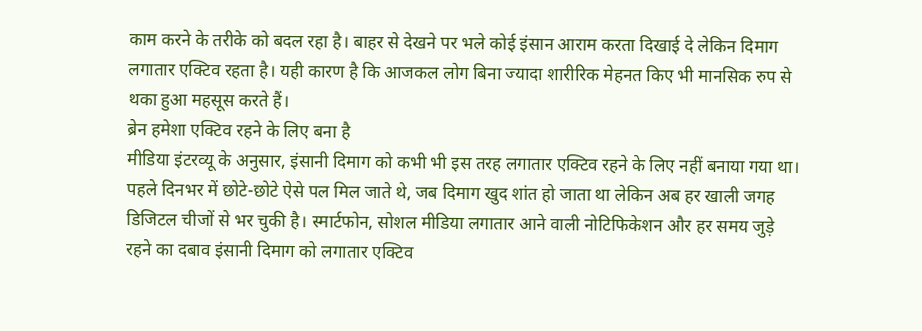काम करने के तरीके को बदल रहा है। बाहर से देखने पर भले कोई इंसान आराम करता दिखाई दे लेकिन दिमाग लगातार एक्टिव रहता है। यही कारण है कि आजकल लोग बिना ज्यादा शारीरिक मेहनत किए भी मानसिक रुप से थका हुआ महसूस करते हैं।
ब्रेन हमेशा एक्टिव रहने के लिए बना है
मीडिया इंटरव्यू के अनुसार, इंसानी दिमाग को कभी भी इस तरह लगातार एक्टिव रहने के लिए नहीं बनाया गया था। पहले दिनभर में छोटे-छोटे ऐसे पल मिल जाते थे, जब दिमाग खुद शांत हो जाता था लेकिन अब हर खाली जगह डिजिटल चीजों से भर चुकी है। स्मार्टफोन, सोशल मीडिया लगातार आने वाली नोटिफिकेशन और हर समय जुड़े रहने का दबाव इंसानी दिमाग को लगातार एक्टिव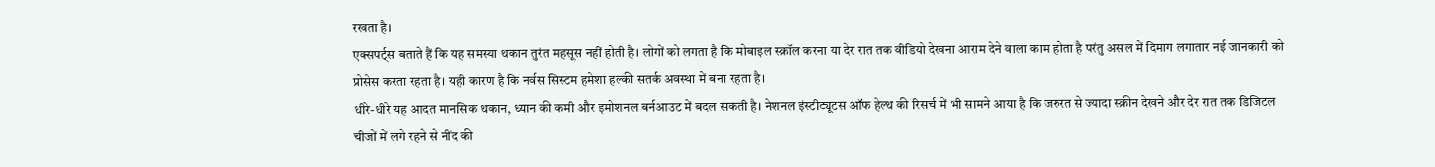रखता है।
एक्सपर्ट्स बताते हैं कि यह समस्या थकान तुरंत महसूस नहीं होती है। लोगों को लगता है कि मोबाइल स्क्रॉल करना या देर रात तक वीडियो देखना आराम देने वाला काम होता है परंतु असल में दिमाग लगातार नई जानकारी को प्रोसेस करता रहता है। यही कारण है कि नर्वस सिस्टम हमेशा हल्की सतर्क अवस्था में बना रहता है।
धीरे-धीरे यह आदत मानसिक थकान, ध्यान की कमी और इमोशनल बर्नआउट में बदल सकती है। नेशनल इंस्टीट्यूटस ऑफ हेल्थ की रिसर्च में भी सामने आया है कि जरुरत से ज्यादा स्क्रीन देखने और देर रात तक डिजिटल चीजों में लगे रहने से नींद की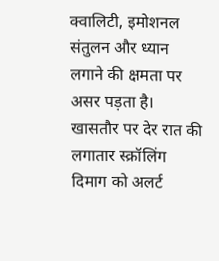क्वालिटी, इमोशनल संतुलन और ध्यान लगाने की क्षमता पर असर पड़ता है। खासतौर पर देर रात की लगातार स्क्रॉलिंग दिमाग को अलर्ट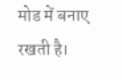मोड में बनाए रखती है।